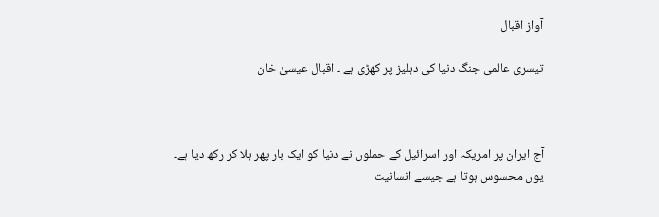آواز اقبال

تیسری عالمی جنگ دنیا کی دہلیز پر کھڑی ہے ۔ اقبال عیسیٰ خان



آج ایران پر امریکہ اور اسرائیل کے حملوں نے دنیا کو ایک بار پھر ہلا کر رکھ دیا ہے۔ یوں محسوس ہوتا ہے جیسے انسانیت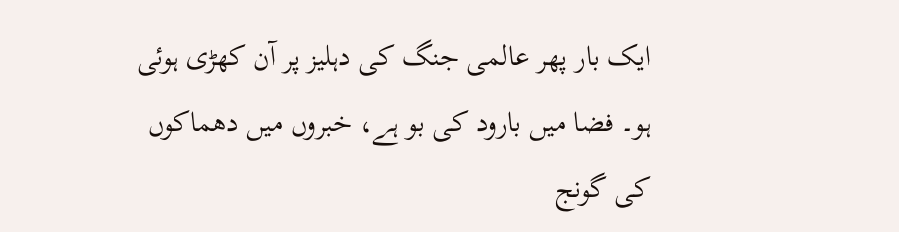ایک بار پھر عالمی جنگ کی دہلیز پر آن کھڑی ہوئی ہو۔ فضا میں بارود کی بو ہے، خبروں میں دھماکوں کی گونج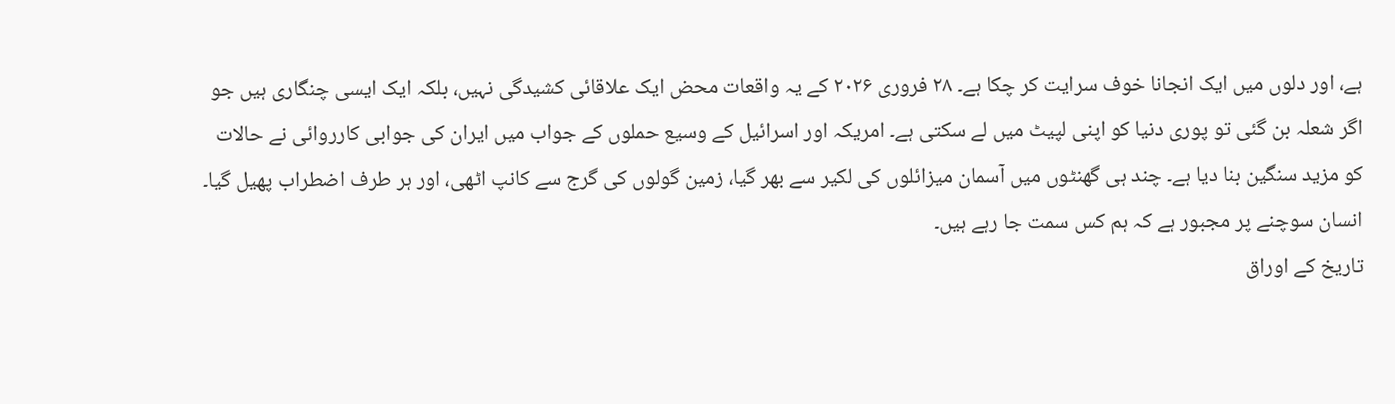ہے، اور دلوں میں ایک انجانا خوف سرایت کر چکا ہے۔ ۲۸ فروری ۲۰۲۶ کے یہ واقعات محض ایک علاقائی کشیدگی نہیں، بلکہ ایک ایسی چنگاری ہیں جو اگر شعلہ بن گئی تو پوری دنیا کو اپنی لپیٹ میں لے سکتی ہے۔ امریکہ اور اسرائیل کے وسیع حملوں کے جواب میں ایران کی جوابی کارروائی نے حالات کو مزید سنگین بنا دیا ہے۔ چند ہی گھنٹوں میں آسمان میزائلوں کی لکیر سے بھر گیا، زمین گولوں کی گرج سے کانپ اٹھی، اور ہر طرف اضطراب پھیل گیا۔ انسان سوچنے پر مجبور ہے کہ ہم کس سمت جا رہے ہیں۔
تاریخ کے اوراق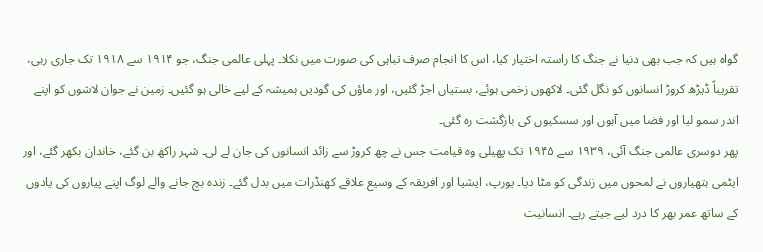گواہ ہیں کہ جب بھی دنیا نے جنگ کا راستہ اختیار کیا، اس کا انجام صرف تباہی کی صورت میں نکلا۔ پہلی عالمی جنگ، جو ۱۹۱۴ سے ۱۹۱۸ تک جاری رہی، تقریباً ڈیڑھ کروڑ انسانوں کو نگل گئی۔ لاکھوں زخمی ہوئے، بستیاں اجڑ گئیں، اور ماؤں کی گودیں ہمیشہ کے لیے خالی ہو گئیں۔ زمین نے جوان لاشوں کو اپنے اندر سمو لیا اور فضا میں آہوں اور سسکیوں کی بازگشت رہ گئی۔
پھر دوسری عالمی جنگ آئی، ۱۹۳۹ سے ۱۹۴۵ تک پھیلی وہ قیامت جس نے چھ کروڑ سے زائد انسانوں کی جان لے لی۔ شہر راکھ بن گئے، خاندان بکھر گئے، اور ایٹمی ہتھیاروں نے لمحوں میں زندگی کو مٹا دیا۔ یورپ، ایشیا اور افریقہ کے وسیع علاقے کھنڈرات میں بدل گئے۔ زندہ بچ جانے والے لوگ اپنے پیاروں کی یادوں کے ساتھ عمر بھر کا درد لیے جیتے رہے۔ انسانیت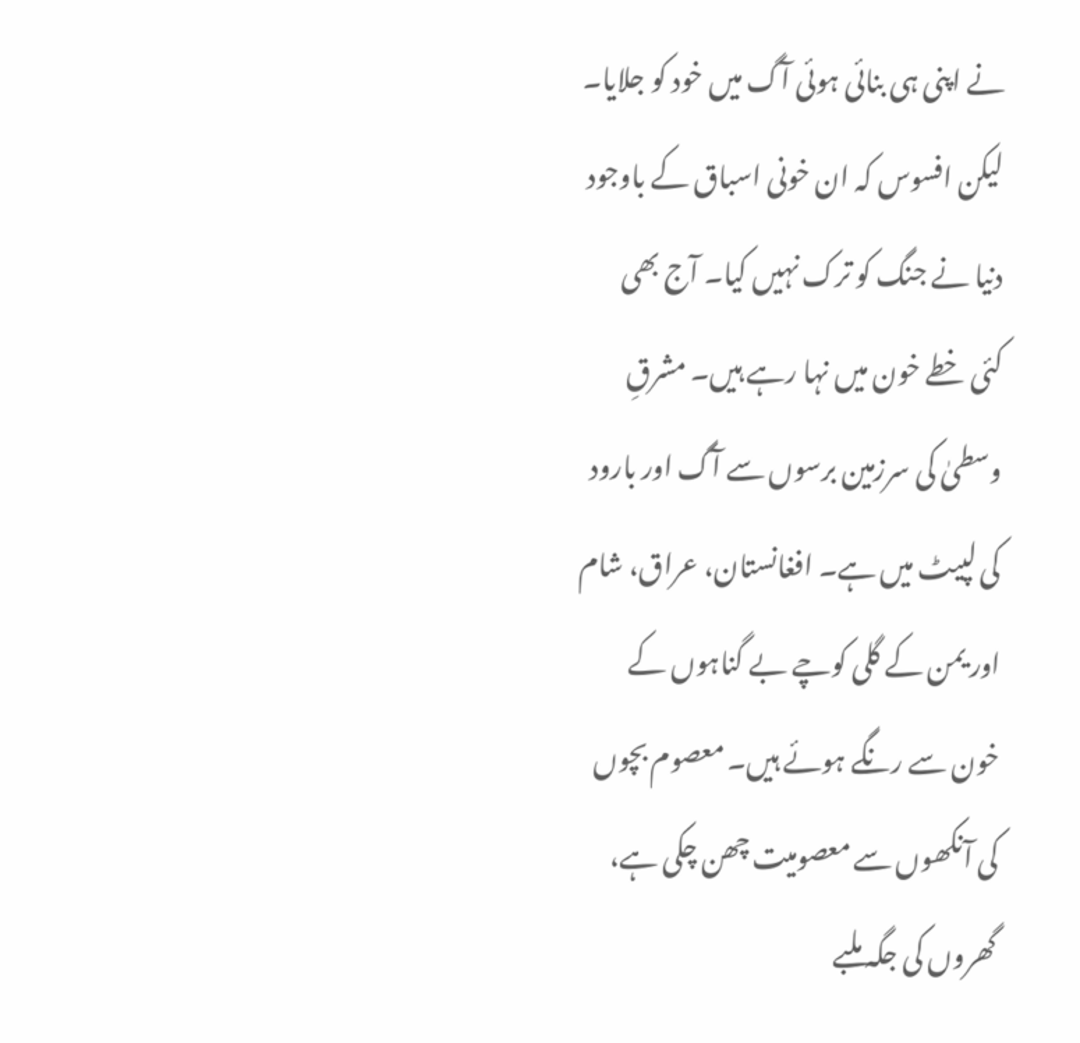نے اپنی ہی بنائی ہوئی آگ میں خود کو جلایا۔
لیکن افسوس کہ ان خونی اسباق کے باوجود دنیا نے جنگ کو ترک نہیں کیا۔ آج بھی کئی خطے خون میں نہا رہے ہیں۔ مشرقِ وسطیٰ کی سرزمین برسوں سے آگ اور بارود کی لپیٹ میں ہے۔ افغانستان، عراق، شام اور یمن کے گلی کوچے بے گناہوں کے خون سے رنگے ہوئے ہیں۔ معصوم بچوں کی آنکھوں سے معصومیت چھن چکی ہے، گھروں کی جگہ ملبے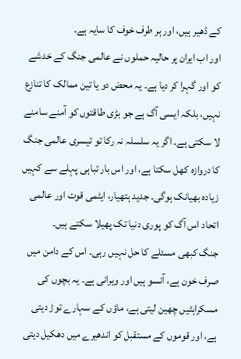کے ڈھیر ہیں، اور ہر طرف خوف کا سایہ ہے۔
اور اب ایران پر حالیہ حملوں نے عالمی جنگ کے خدشے کو اور گہرا کر دیا ہے۔ یہ محض دو یا تین ممالک کا تنازع نہیں، بلکہ ایسی آگ ہے جو بڑی طاقتوں کو آمنے سامنے لا سکتی ہے۔ اگر یہ سلسلہ نہ رکا تو تیسری عالمی جنگ کا دروازہ کھل سکتا ہے، اور اس بار تباہی پہلے سے کہیں زیادہ بھیانک ہوگی۔ جدید ہتھیار، ایٹمی قوت اور عالمی اتحاد اس آگ کو پوری دنیا تک پھیلا سکتے ہیں۔
جنگ کبھی مسئلے کا حل نہیں رہی۔ اس کے دامن میں صرف خون ہے، آنسو ہیں اور ویرانی ہے۔ یہ بچوں کی مسکراہٹیں چھین لیتی ہے، ماؤں کے سہارے توڑ دیتی ہے، اور قوموں کے مستقبل کو اندھیرے میں دھکیل دیتی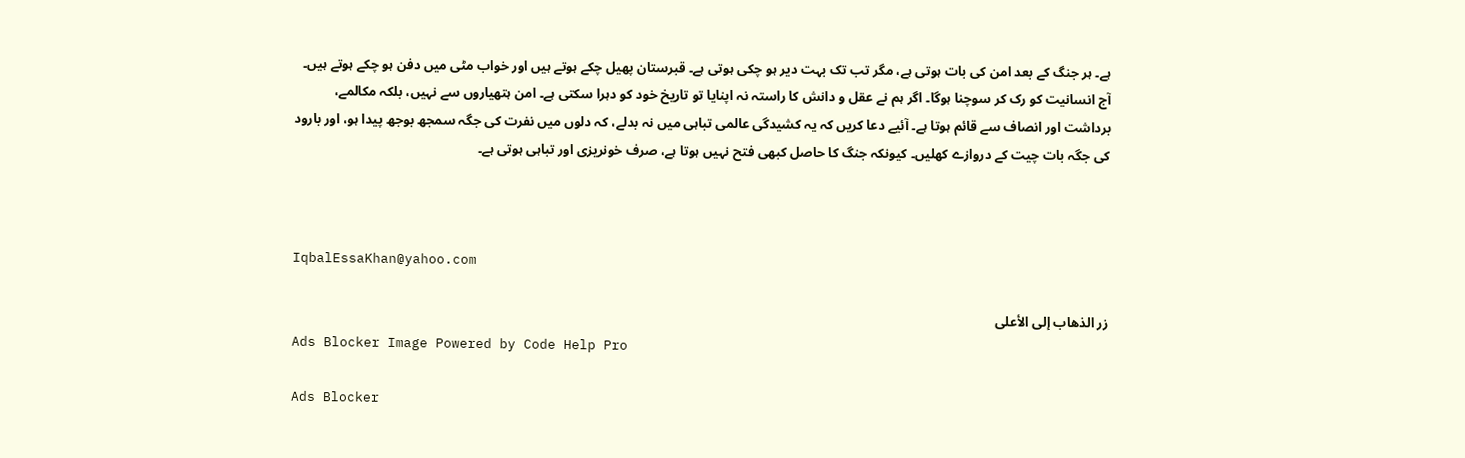ہے۔ ہر جنگ کے بعد امن کی بات ہوتی ہے، مگر تب تک بہت دیر ہو چکی ہوتی ہے۔ قبرستان پھیل چکے ہوتے ہیں اور خواب مٹی میں دفن ہو چکے ہوتے ہیں۔
آج انسانیت کو رک کر سوچنا ہوگا۔ اگر ہم نے عقل و دانش کا راستہ نہ اپنایا تو تاریخ خود کو دہرا سکتی ہے۔ امن ہتھیاروں سے نہیں، بلکہ مکالمے، برداشت اور انصاف سے قائم ہوتا ہے۔ آئیے دعا کریں کہ یہ کشیدگی عالمی تباہی میں نہ بدلے، کہ دلوں میں نفرت کی جگہ سمجھ بوجھ پیدا ہو، اور بارود کی جگہ بات چیت کے دروازے کھلیں۔ کیونکہ جنگ کا حاصل کبھی فتح نہیں ہوتا ہے، صرف خونریزی اور تباہی ہوتی ہے۔



IqbalEssaKhan@yahoo.com

زر الذهاب إلى الأعلى
Ads Blocker Image Powered by Code Help Pro

Ads Blocker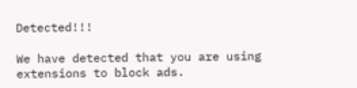Detected!!!

We have detected that you are using extensions to block ads.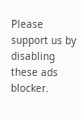Please support us by disabling these ads blocker.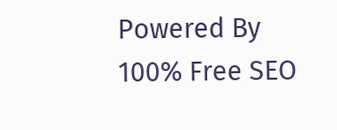Powered By
100% Free SEO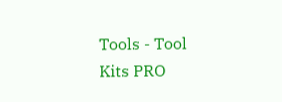Tools - Tool Kits PRO